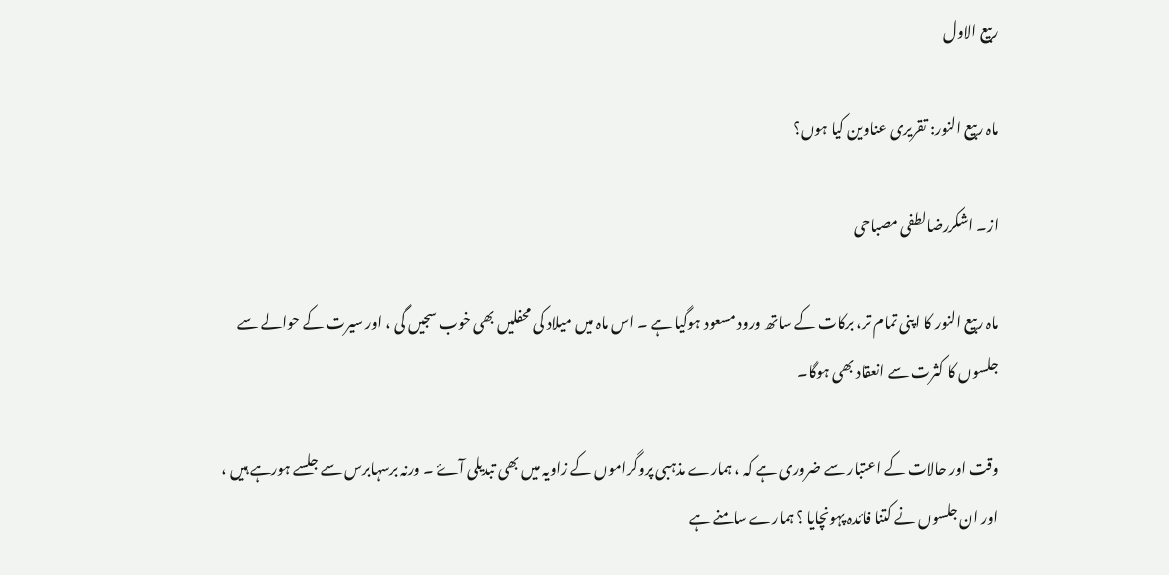ربیع الاول

ماہ ربیع النور: تقریری عناوین کیا ہوں؟

از۔ اشکررضالطفی مصباحی

ماہ ربیع النور کا اپنی تمام تر، برکات کے ساتھ ورود مسعود ہوگیا ہے ۔ اس ماہ میں میلاد کی محفلیں بھی خوب سجیں گی ، اور سیرت کے حوالے سے جلسوں کا کثرت سے انعقاد بھی ہوگا۔

وقت اور حالات کے اعتبار سے ضروری ہے کہ ، ہمارے مذہبی پروگراموں کے زاویہ میں بھی تبدیلی آۓ ۔ ورنہ برسہابرس سے جلسے ہورہے ہیں ، اور ان جلسوں نے کتنا فائدہ پہونچایا ؟ ہمارے سامنے ہے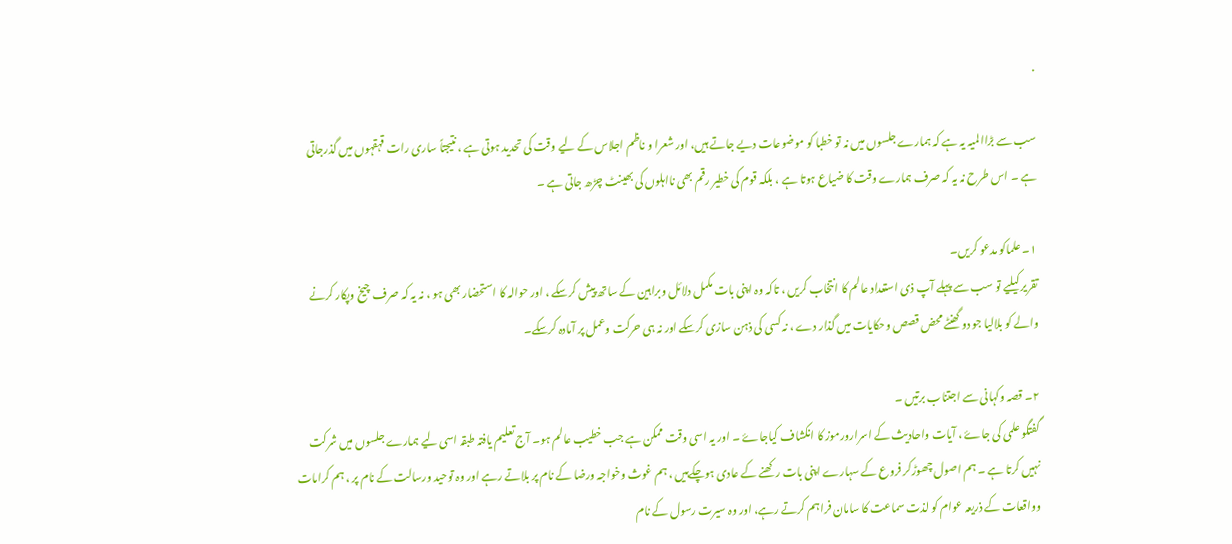.

سب سے بڑاالمیہ یہ ہے کہ ہمارے جلسوں میں نہ تو خطبا کو موضوعات ديے جاتے ہیں، اور شعرا و ناظم اجلاس کے لیے وقت کی تحدید ہوتی ہے ، نتیجتاً ساری رات قہقہوں میں گذرجاتی ہے ۔ اس طرح نہ یہ کہ صرف ہمارے وقت کا ضیاع ہوتا ہے ، بلکہ قوم کی خطیر رقم بھی نااہلوں کی بھینٹ چڑھ جاتی ہے ۔

١۔ علماکو مدعو کریں۔
تقریر کیليے تو سب سے پہلے آپ ذی استعداد عالم کا انتخاب کریں ، تاکہ وہ اپنی بات مکمل دلائل وبراہین کے ساتھ پیش کرسکے ، اور حوالہ کا استحضار بھی ہو ، نہ یہ کہ صرف چیخ وپکار کرنے والے کو بلالیا جو دو گھنٹے محض قصص وحکایات میں گذار دے ، نہ کسی کی ذہن سازی کرسکے اور نہ ہی حرکت وعمل پر آمادہ کرسکے۔

٢۔ قصہ وکہانی سے اجتناب برتیں ۔
گفتگو علمی کی جاۓ ، آیات واحادیث کے اسرارورموز کا انکشاف کیاجاۓ ۔ اور یہ اسی وقت ممکن ہے جب خطیب عالم ہو۔ آج تعلیم یافتہ طبقہ اسی ليے ہمارے جلسوں میں شرکت نہیں کرتا ہے ۔ ہم اصول چھوڑکر فروع کے سہارے اپنی بات رکھنے کے عادی ہوچکےہیں ، ہم غوث وخواجہ ورضا کے نام پر بلاتے رہے اور وہ توحید ورسالت کے نام پر ، ہم کرامات وواقعات کے ذریعہ عوام کو لذت سماعت کا سامان فراہم کرتے رہے، اور وہ سیرت رسول کے نام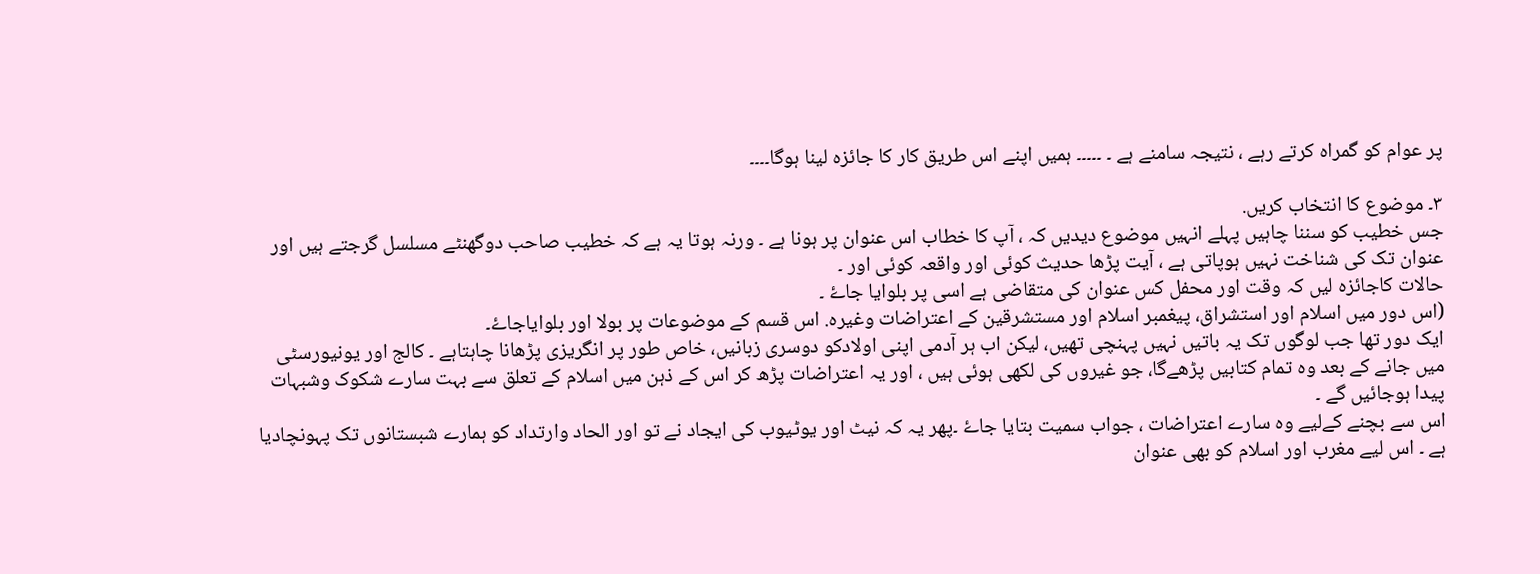پر عوام کو گمراہ کرتے رہے ، نتیجہ سامنے ہے ۔ ۔۔۔۔۔ ہمیں اپنے اس طریق کار کا جائزہ لینا ہوگا۔۔۔۔

٣۔ موضوع کا انتخاب کریں.
جس خطیب کو سننا چاہیں پہلے انہیں موضوع دیدیں کہ ، آپ کا خطاب اس عنوان پر ہونا ہے ۔ ورنہ ہوتا یہ ہے کہ خطیب صاحب دوگھنٹے مسلسل گرجتے ہیں اور عنوان تک کی شناخت نہیں ہوپاتی ہے ، آیت پڑھا حدیث کوئی اور واقعہ کوئی اور ۔
حالات کاجائزہ لیں کہ وقت اور محفل کس عنوان کی متقاضی ہے اسی پر بلوایا جاۓ ۔
(اس دور میں اسلام اور استشراق، پیغمبر اسلام اور مستشرقین کے اعتراضات وغیرہ. اس قسم کے موضوعات پر بولا اور بلوایاجاۓ۔
ایک دور تھا جب لوگوں تک یہ باتیں نہیں پہنچی تھیں، لیکن اب ہر آدمی اپنی اولادکو دوسری زبانیں، خاص طور پر انگریزی پڑھانا چاہتاہے ۔ کالج اور یونیورسٹی میں جانے کے بعد وہ تمام کتابیں پڑھےگا، جو غیروں کی لکھی ہوئی ہیں ، اور یہ اعتراضات پڑھ کر اس کے ذہن میں اسلام کے تعلق سے بہت سارے شکوک وشبہات پیدا ہوجائیں گے ۔
اس سے بچنے کےليے وہ سارے اعتراضات ، جواب سمیت بتایا جاۓ ۔پھر یہ کہ نیٹ اور یوٹیوب کی ایجاد نے تو اور الحاد وارتداد کو ہمارے شبستانوں تک پہونچادیا ہے ۔ اس ليے مغرب اور اسلام کو بھی عنوان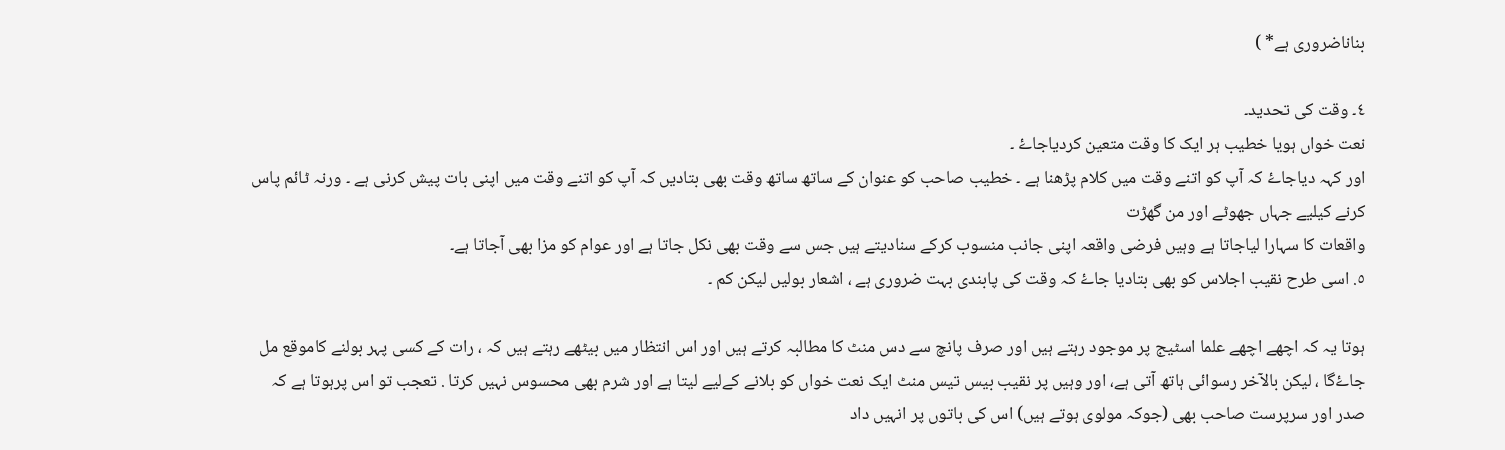بناناضروری ہے* )

٤۔ وقت کی تحدید۔
نعت خواں ہویا خطیب ہر ایک کا وقت متعین کردیاجاۓ ۔
اور کہہ دیاجاۓ کہ آپ کو اتنے وقت میں کلام پڑھنا ہے ۔ خطیب صاحب کو عنوان کے ساتھ ساتھ وقت بھی بتادیں کہ آپ کو اتنے وقت میں اپنی بات پیش کرنی ہے ۔ ورنہ ٹائم پاس کرنے کیليے جہاں جھوٹے اور من گھڑت
واقعات کا سہارا لیاجاتا ہے وہیں فرضی واقعہ اپنی جانب منسوب کرکے سنادیتے ہیں جس سے وقت بھی نکل جاتا ہے اور عوام کو مزا بھی آجاتا ہے۔
٥. اسی طرح نقیب اجلاس کو بھی بتادیا جاۓ کہ وقت کی پابندی بہت ضروری ہے ، اشعار بولیں لیکن کم ۔

ہوتا یہ کہ اچھے اچھے علما اسٹیج پر موجود رہتے ہیں اور صرف پانچ سے دس منٹ کا مطالبہ کرتے ہیں اور اس انتظار میں بیٹھے رہتے ہیں کہ ، رات کے کسی پہر بولنے کاموقع مل جاۓگا ، لیکن بالآخر رسوائی ہاتھ آتی ہے، اور وہیں پر نقیب بیس تیس منٹ ایک نعت خواں کو بلانے کےلیے لیتا ہے اور شرم بھی محسوس نہیں کرتا . تعجب تو اس پرہوتا ہے کہ صدر اور سرپرست صاحب بھی (جوکہ مولوی ہوتے ہیں) اس کی باتوں پر انہیں داد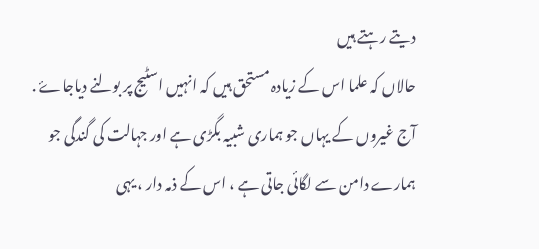دیتے رہتے ہیں
حالاں کہ علما اس کے زیادہ مستحق ہیں کہ انہیں اسٹیج پر بولنے دیاجاۓ . آج غیروں کے یہاں جو ہماری شبیہ بگڑی ہے اور جہالت کی گندگی جو ہمارے دامن سے لگائی جاتی ہے ، اس کے ذمہ دار ، یہی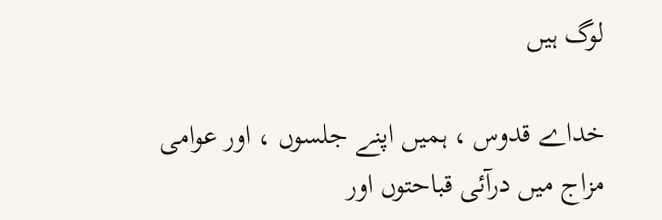لوگ ہیں

خداے قدوس ، ہمیں اپنے جلسوں ، اور عوامی مزاج میں درآئی قباحتوں اور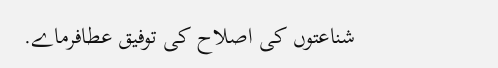شناعتوں کی اصلاح کی توفیق عطافرماے.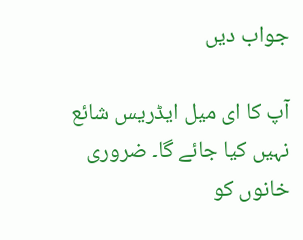جواب دیں

آپ کا ای میل ایڈریس شائع نہیں کیا جائے گا۔ ضروری خانوں کو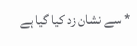* سے نشان زد کیا گیا ہے